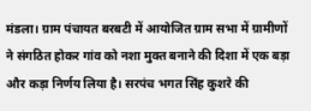मंडला। ग्राम पंचायत बरबटी में आयोजित ग्राम सभा में ग्रामीणों ने संगठित होकर गांव को नशा मुक्त बनाने की दिशा में एक बड़ा और कड़ा निर्णय लिया है। सरपंच भगत सिंह कुशरे की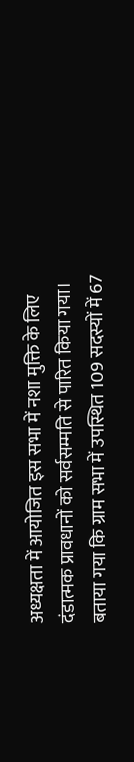अध्यक्षता में आयोजित इस सभा में नशा मुक्ति के लिए दंडात्मक प्रावधानों को सर्वसम्मति से पारित किया गया। बताया गया कि ग्राम सभा में उपस्थित 109 सदस्यों में 67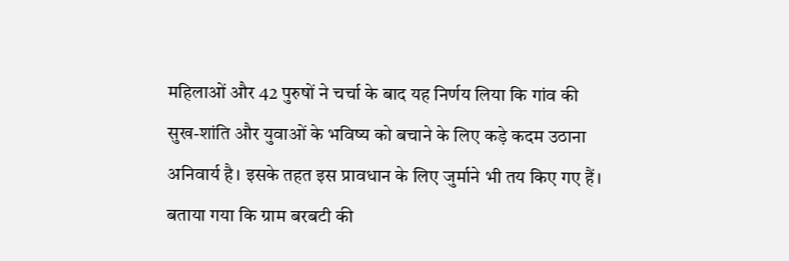महिलाओं और 42 पुरुषों ने चर्चा के बाद यह निर्णय लिया कि गांव की सुख-शांति और युवाओं के भविष्य को बचाने के लिए कड़े कदम उठाना अनिवार्य है। इसके तहत इस प्रावधान के लिए जुर्माने भी तय किए गए हैं।
बताया गया कि ग्राम बरबटी की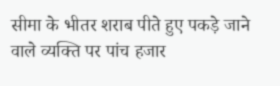सीमा के भीतर शराब पीते हुए पकड़े जाने वाले व्यक्ति पर पांच हजार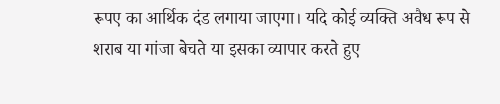रूपए का आर्थिक दंड लगाया जाएगा। यदि कोई व्यक्ति अवैध रूप से शराब या गांजा बेचते या इसका व्यापार करते हुए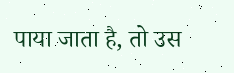पाया जाता है, तो उस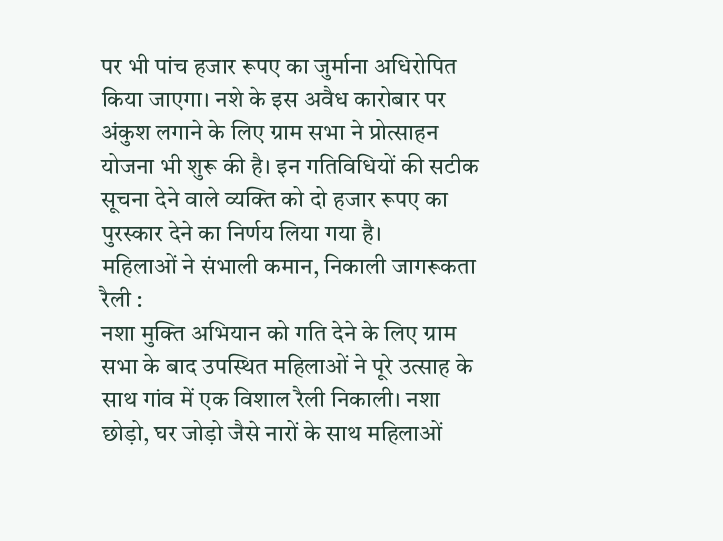पर भी पांच हजार रूपए का जुर्माना अधिरोपित किया जाएगा। नशे के इस अवैध कारोबार पर अंकुश लगाने के लिए ग्राम सभा ने प्रोत्साहन योजना भी शुरू की है। इन गतिविधियों की सटीक सूचना देने वाले व्यक्ति को दो हजार रूपए का पुरस्कार देने का निर्णय लिया गया है।
महिलाओं ने संभाली कमान, निकाली जागरूकता रैली :
नशा मुक्ति अभियान को गति देने के लिए ग्राम सभा के बाद उपस्थित महिलाओं ने पूरे उत्साह के साथ गांव में एक विशाल रैली निकाली। नशा छोड़ो, घर जोड़ो जैसे नारों के साथ महिलाओं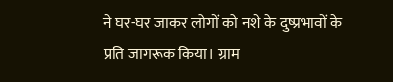ने घर-घर जाकर लोगों को नशे के दुष्प्रभावों के प्रति जागरूक किया। ग्राम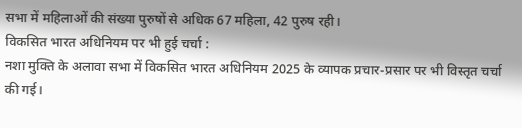सभा में महिलाओं की संख्या पुरुषों से अधिक 67 महिला, 42 पुरुष रही।
विकसित भारत अधिनियम पर भी हुई चर्चा :
नशा मुक्ति के अलावा सभा में विकसित भारत अधिनियम 2025 के व्यापक प्रचार-प्रसार पर भी विस्तृत चर्चा की गई।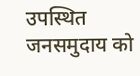उपस्थित जनसमुदाय को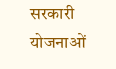सरकारी योजनाओं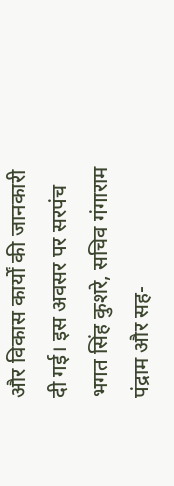और विकास कार्यों की जानकारी दी गई। इस अवसर पर सरपंच भगत सिंह कुशरे, सचिव गंगाराम पंद्राम और सह-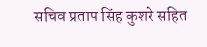सचिव प्रताप सिंह कुशरे सहित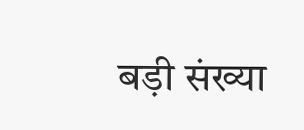बड़ी संख्या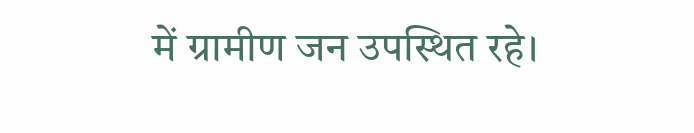में ग्रामीण जन उपस्थित रहे।